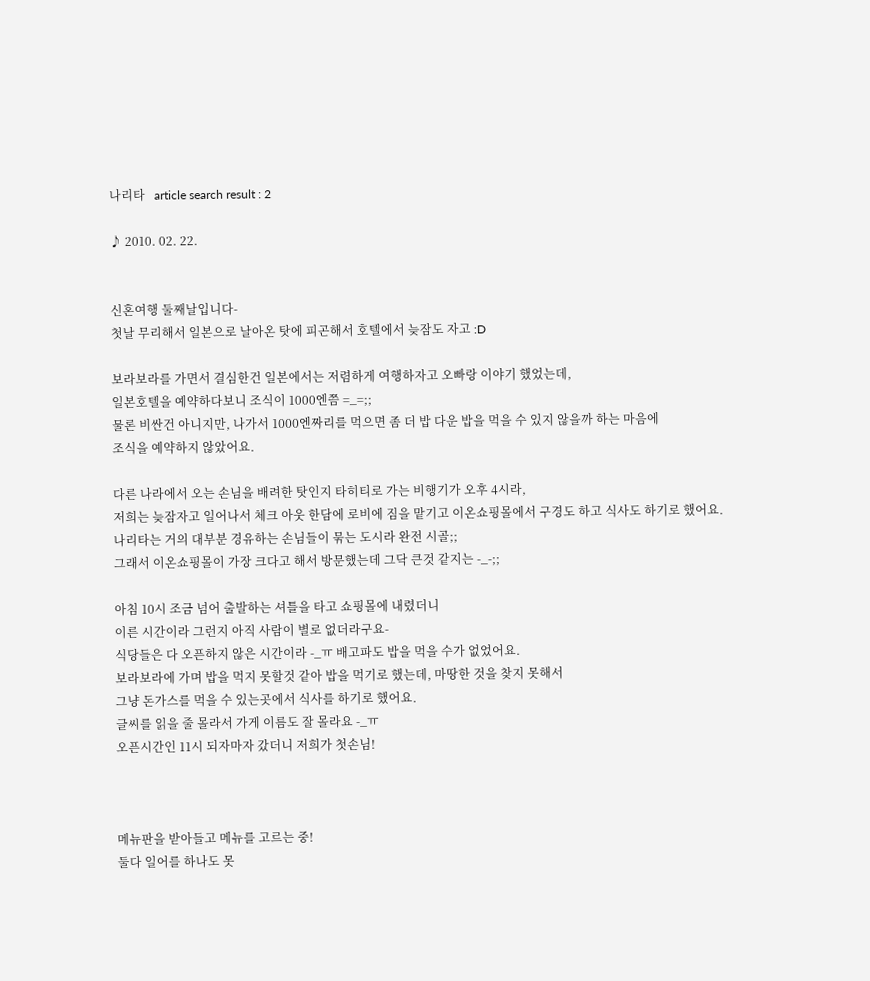나리타   article search result : 2

♪ 2010. 02. 22.


신혼여행 둘째날입니다-
첫날 무리해서 일본으로 날아온 탓에 피곤해서 호텔에서 늦잠도 자고 :D

보라보라를 가면서 결심한건 일본에서는 저렴하게 여행하자고 오빠랑 이야기 했었는데,
일본호텔을 예약하다보니 조식이 1000엔쯤 =_=;;
물론 비싼건 아니지만, 나가서 1000엔짜리를 먹으면 좀 더 밥 다운 밥을 먹을 수 있지 않을까 하는 마음에
조식을 예약하지 않았어요.

다른 나라에서 오는 손님을 배려한 탓인지 타히티로 가는 비행기가 오후 4시라,
저희는 늦잠자고 일어나서 체크 아웃 한담에 로비에 짐을 맡기고 이온쇼핑몰에서 구경도 하고 식사도 하기로 했어요.
나리타는 거의 대부분 경유하는 손님들이 묶는 도시라 완전 시골;;
그래서 이온쇼핑몰이 가장 크다고 해서 방문했는데 그닥 큰것 같지는 -_-;;

아침 10시 조금 넘어 출발하는 셔틀을 타고 쇼핑몰에 내렸더니
이른 시간이라 그런지 아직 사람이 별로 없더라구요-
식당들은 다 오픈하지 않은 시간이라 -_ㅠ 배고파도 밥을 먹을 수가 없었어요.
보라보라에 가며 밥을 먹지 못할것 같아 밥을 먹기로 했는데, 마땅한 것을 찾지 못해서
그냥 돈가스를 먹을 수 있는곳에서 식사를 하기로 했어요.
글씨를 읽을 줄 몰라서 가게 이름도 잘 몰라요 -_ㅠ
오픈시간인 11시 되자마자 갔더니 저희가 첫손님!



메뉴판을 받아들고 메뉴를 고르는 중!
둘다 일어를 하나도 못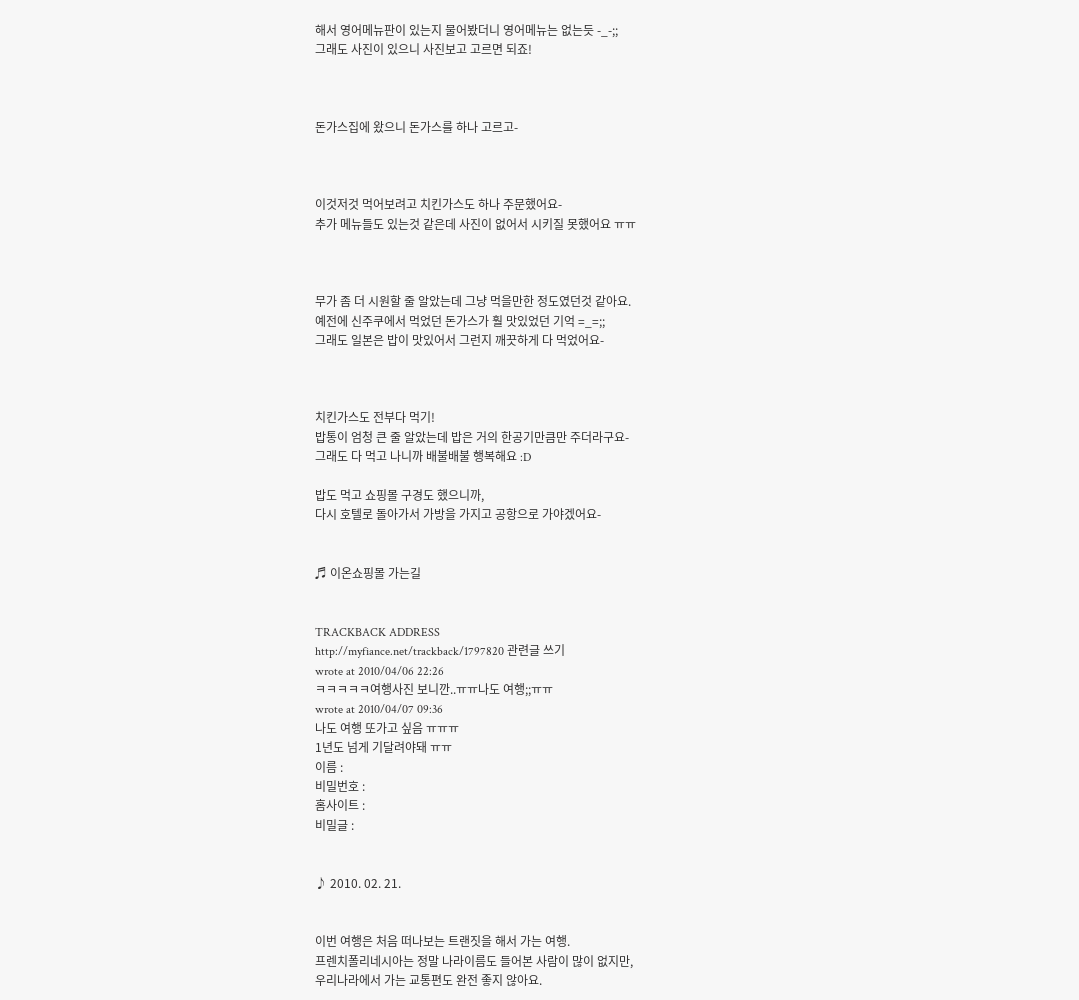해서 영어메뉴판이 있는지 물어봤더니 영어메뉴는 없는듯 -_-;;
그래도 사진이 있으니 사진보고 고르면 되죠!



돈가스집에 왔으니 돈가스를 하나 고르고-



이것저것 먹어보려고 치킨가스도 하나 주문했어요-
추가 메뉴들도 있는것 같은데 사진이 없어서 시키질 못했어요 ㅠㅠ



무가 좀 더 시원할 줄 알았는데 그냥 먹을만한 정도였던것 같아요.
예전에 신주쿠에서 먹었던 돈가스가 훨 맛있었던 기억 =_=;;
그래도 일본은 밥이 맛있어서 그런지 깨끗하게 다 먹었어요-



치킨가스도 전부다 먹기!
밥통이 엄청 큰 줄 알았는데 밥은 거의 한공기만큼만 주더라구요-
그래도 다 먹고 나니까 배불배불 행복해요 :D

밥도 먹고 쇼핑몰 구경도 했으니까,
다시 호텔로 돌아가서 가방을 가지고 공항으로 가야겠어요-


♬ 이온쇼핑몰 가는길


TRACKBACK ADDRESS
http://myfiance.net/trackback/1797820 관련글 쓰기
wrote at 2010/04/06 22:26
ㅋㅋㅋㅋㅋ여행사진 보니깐..ㅠㅠ나도 여행;;ㅠㅠ
wrote at 2010/04/07 09:36
나도 여행 또가고 싶음 ㅠㅠㅠ
1년도 넘게 기달려야돼 ㅠㅠ
이름 :
비밀번호 :
홈사이트 :
비밀글 :


♪ 2010. 02. 21.


이번 여행은 처음 떠나보는 트랜짓을 해서 가는 여행.
프렌치폴리네시아는 정말 나라이름도 들어본 사람이 많이 없지만,
우리나라에서 가는 교통편도 완전 좋지 않아요.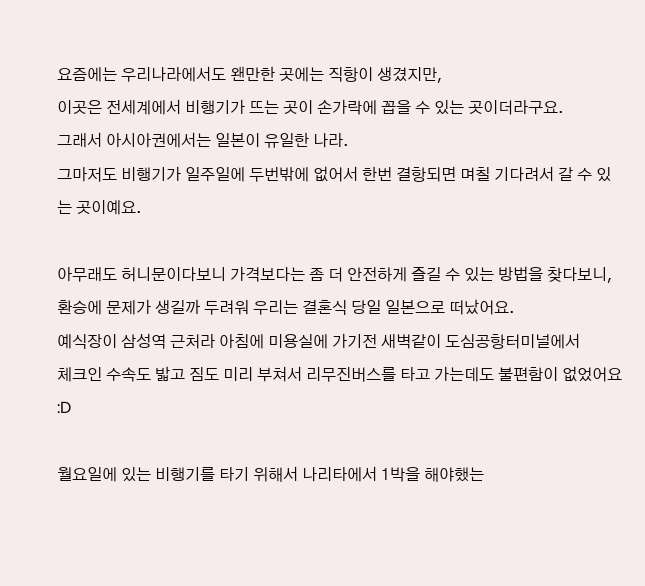요즘에는 우리나라에서도 왠만한 곳에는 직항이 생겼지만,
이곳은 전세계에서 비행기가 뜨는 곳이 손가락에 꼽을 수 있는 곳이더라구요.
그래서 아시아권에서는 일본이 유일한 나라.
그마저도 비행기가 일주일에 두번밖에 없어서 한번 결항되면 며칠 기다려서 갈 수 있는 곳이예요.

아무래도 허니문이다보니 가격보다는 좀 더 안전하게 즐길 수 있는 방법을 찾다보니,
환승에 문제가 생길까 두려워 우리는 결혼식 당일 일본으로 떠났어요.
예식장이 삼성역 근처라 아침에 미용실에 가기전 새벽같이 도심공항터미널에서
체크인 수속도 밟고 짐도 미리 부쳐서 리무진버스를 타고 가는데도 불편함이 없었어요 :D

월요일에 있는 비행기를 타기 위해서 나리타에서 1박을 해야했는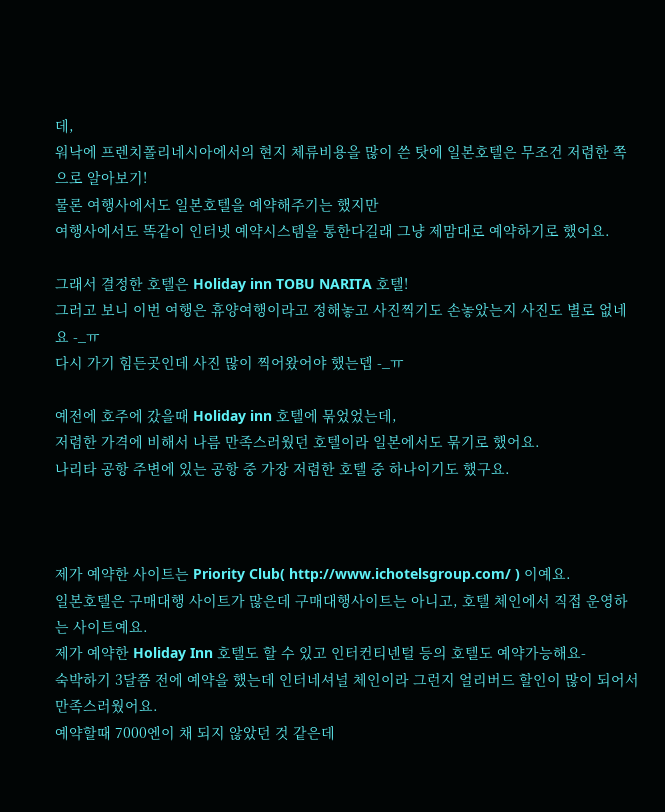데,
워낙에 프렌치폴리네시아에서의 현지 체류비용을 많이 쓴 탓에 일본호텔은 무조건 저렴한 쪽으로 알아보기!
물론 여행사에서도 일본호텔을 예약해주기는 했지만
여행사에서도 똑같이 인터넷 예약시스템을 통한다길래 그냥 제맘대로 예약하기로 했어요.

그래서 결정한 호텔은 Holiday inn TOBU NARITA 호텔!
그러고 보니 이번 여행은 휴양여행이라고 정해놓고 사진찍기도 손놓았는지 사진도 별로 없네요 -_ㅠ
다시 가기 힘든곳인데 사진 많이 찍어왔어야 했는뎁 -_ㅠ

예전에 호주에 갔을때 Holiday inn 호텔에 묶었었는데,
저렴한 가격에 비해서 나름 만족스러웠던 호텔이라 일본에서도 묶기로 했어요.
나리타 공항 주변에 있는 공항 중 가장 저렴한 호텔 중 하나이기도 했구요.



제가 예약한 사이트는 Priority Club( http://www.ichotelsgroup.com/ ) 이예요.
일본호텔은 구매대행 사이트가 많은데 구매대행사이트는 아니고, 호텔 체인에서 직접 운영하는 사이트예요.
제가 예약한 Holiday Inn 호텔도 할 수 있고 인터컨티넨털 등의 호텔도 예약가능해요-
숙박하기 3달쯤 전에 예약을 했는데 인터네셔널 체인이라 그런지 얼리버드 할인이 많이 되어서 만족스러웠어요.
예약할때 7000엔이 채 되지 않았던 것 같은데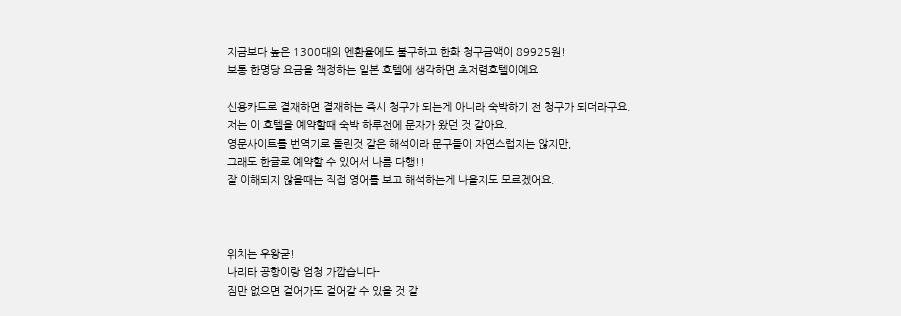지금보다 높은 1300대의 엔환율에도 불구하고 한화 청구금액이 89925원!
보통 한명당 요금을 책정하는 일본 호텔에 생각하면 초저렴호텔이예요

신용카드로 결재하면 결재하는 즉시 청구가 되는게 아니라 숙박하기 전 청구가 되더라구요.
저는 이 호텔을 예약할때 숙박 하루전에 문자가 왔던 것 같아요.
영문사이트를 번역기로 돌린것 같은 해석이라 문구들이 자연스럽지는 않지만,
그래도 한글로 예약할 수 있어서 나름 다행!!
잘 이해되지 않을때는 직접 영어를 보고 해석하는게 나을지도 모르겠어요.



위치는 우왕굳!
나리타 공항이랑 엄청 가깝습니다-
짐만 없으면 걸어가도 걸어갈 수 있을 것 같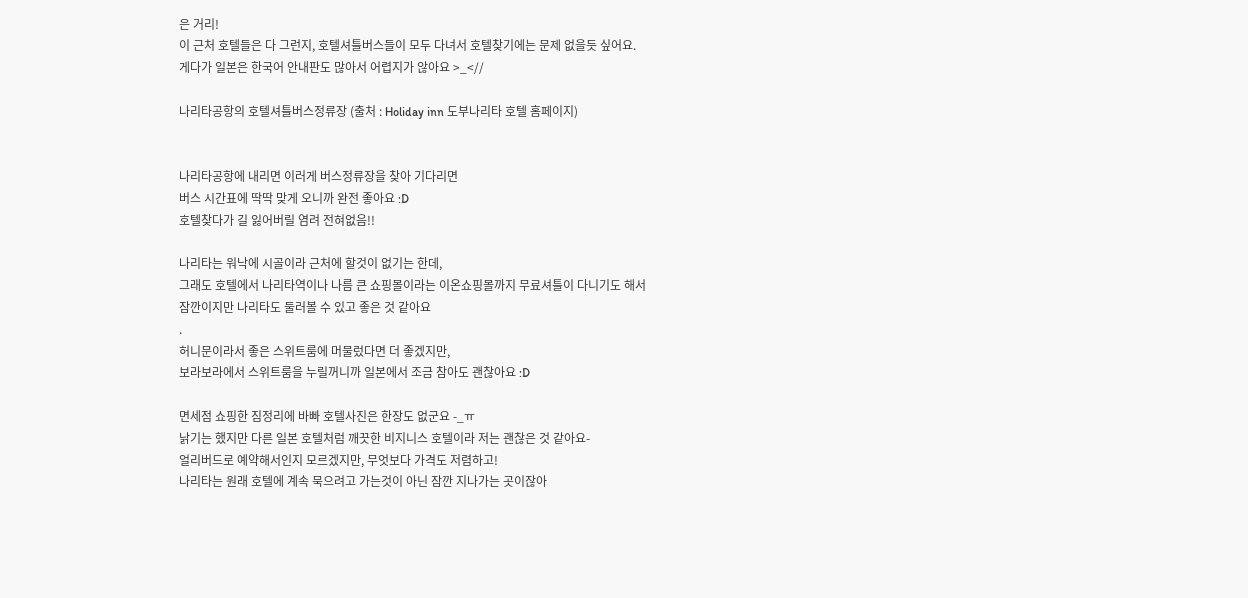은 거리!
이 근처 호텔들은 다 그런지, 호텔셔틀버스들이 모두 다녀서 호텔찾기에는 문제 없을듯 싶어요.
게다가 일본은 한국어 안내판도 많아서 어렵지가 않아요 >_<//

나리타공항의 호텔셔틀버스정류장 (출처 : Holiday inn 도부나리타 호텔 홈페이지)


나리타공항에 내리면 이러게 버스정류장을 찾아 기다리면
버스 시간표에 딱딱 맞게 오니까 완전 좋아요 :D
호텔찾다가 길 잃어버릴 염려 전혀없음!!

나리타는 워낙에 시골이라 근처에 할것이 없기는 한데,
그래도 호텔에서 나리타역이나 나름 큰 쇼핑몰이라는 이온쇼핑몰까지 무료셔틀이 다니기도 해서
잠깐이지만 나리타도 둘러볼 수 있고 좋은 것 같아요
.
허니문이라서 좋은 스위트룸에 머물렀다면 더 좋겠지만,
보라보라에서 스위트룸을 누릴꺼니까 일본에서 조금 참아도 괜찮아요 :D

면세점 쇼핑한 짐정리에 바빠 호텔사진은 한장도 없군요 -_ㅠ
낡기는 했지만 다른 일본 호텔처럼 깨끗한 비지니스 호텔이라 저는 괜찮은 것 같아요-
얼리버드로 예약해서인지 모르겠지만, 무엇보다 가격도 저렴하고!
나리타는 원래 호텔에 계속 묵으려고 가는것이 아닌 잠깐 지나가는 곳이잖아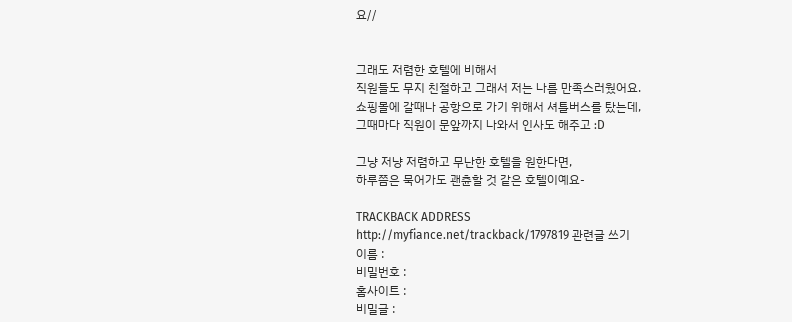요//


그래도 저렴한 호텔에 비해서
직원들도 무지 친절하고 그래서 저는 나름 만족스러웠어요.
쇼핑몰에 갈때나 공항으로 가기 위해서 셔틀버스를 탔는데,
그때마다 직원이 문앞까지 나와서 인사도 해주고 :D

그냥 저냥 저렴하고 무난한 호텔을 원한다면,
하루쯤은 묵어가도 괜츈할 것 같은 호텔이예요-

TRACKBACK ADDRESS
http://myfiance.net/trackback/1797819 관련글 쓰기
이름 :
비밀번호 :
홈사이트 :
비밀글 :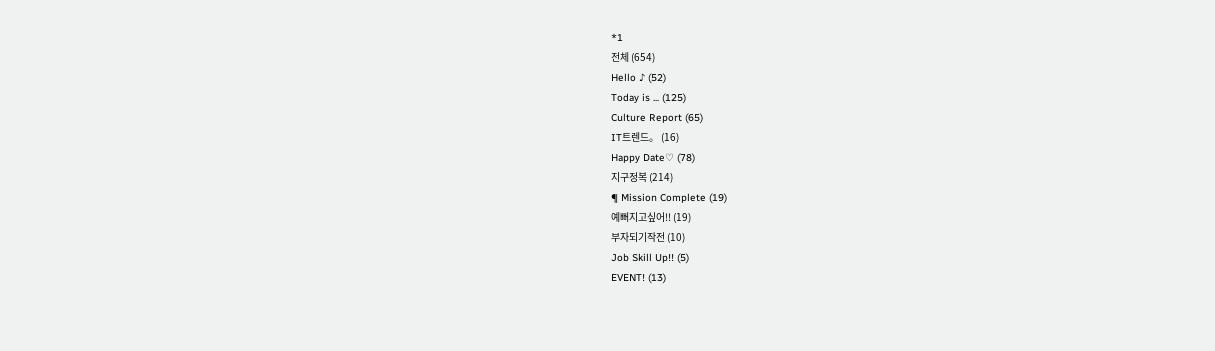*1
전체 (654)
Hello ♪ (52)
Today is ... (125)
Culture Report (65)
IT트렌드。 (16)
Happy Date♡ (78)
지구정복 (214)
¶ Mission Complete (19)
예뻐지고싶어!! (19)
부자되기작전 (10)
Job Skill Up!! (5)
EVENT! (13)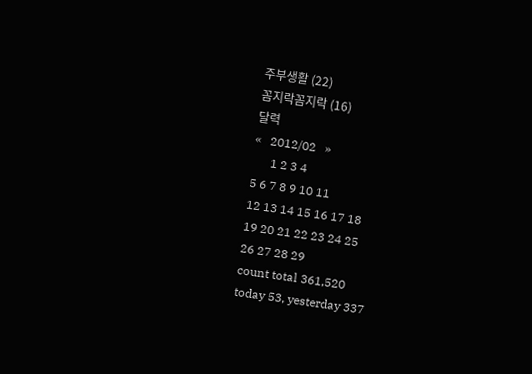주부생활 (22)
꼼지락꼼지락 (16)
달력
«   2012/02   »
      1 2 3 4
5 6 7 8 9 10 11
12 13 14 15 16 17 18
19 20 21 22 23 24 25
26 27 28 29
count total 361,520
today 53, yesterday 337